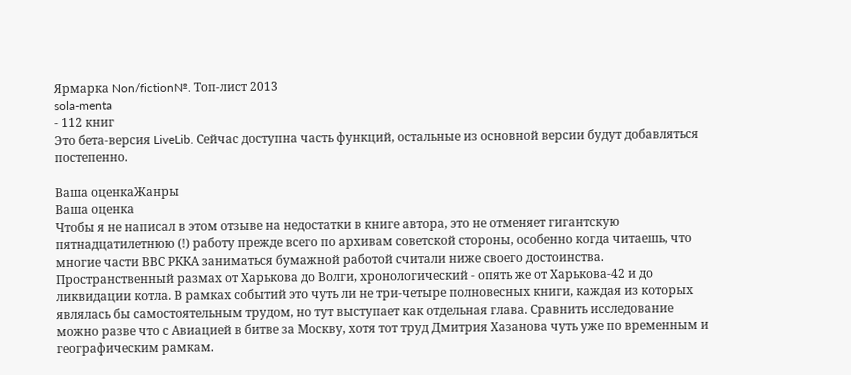Ярмарка Non/fiction№. Топ-лист 2013
sola-menta
- 112 книг
Это бета-версия LiveLib. Сейчас доступна часть функций, остальные из основной версии будут добавляться постепенно.

Ваша оценкаЖанры
Ваша оценка
Чтобы я не написал в этом отзыве на недостатки в книге автора, это не отменяет гигантскую пятнадцатилетнюю (!) работу прежде всего по архивам советской стороны, особенно когда читаешь, что многие части ВВС РККА заниматься бумажной работой считали ниже своего достоинства. Пространственный размах от Харькова до Волги, хронологический - опять же от Харькова-42 и до ликвидации котла. В рамках событий это чуть ли не три-четыре полновесных книги, каждая из которых являлась бы самостоятельным трудом, но тут выступает как отдельная глава. Сравнить исследование можно разве что с Авиацией в битве за Москву, хотя тот труд Дмитрия Хазанова чуть уже по временным и географическим рамкам.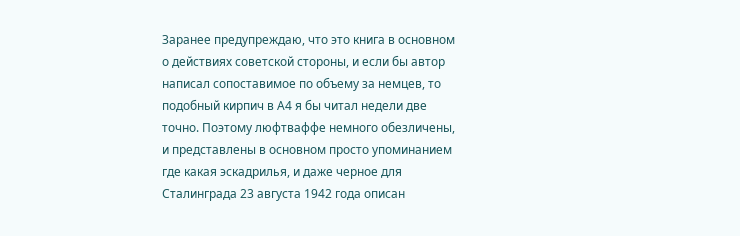Заранее предупреждаю, что это книга в основном о действиях советской стороны, и если бы автор написал сопоставимое по объему за немцев, то подобный кирпич в А4 я бы читал недели две точно. Поэтому люфтваффе немного обезличены, и представлены в основном просто упоминанием где какая эскадрилья, и даже черное для Сталинграда 23 августа 1942 года описан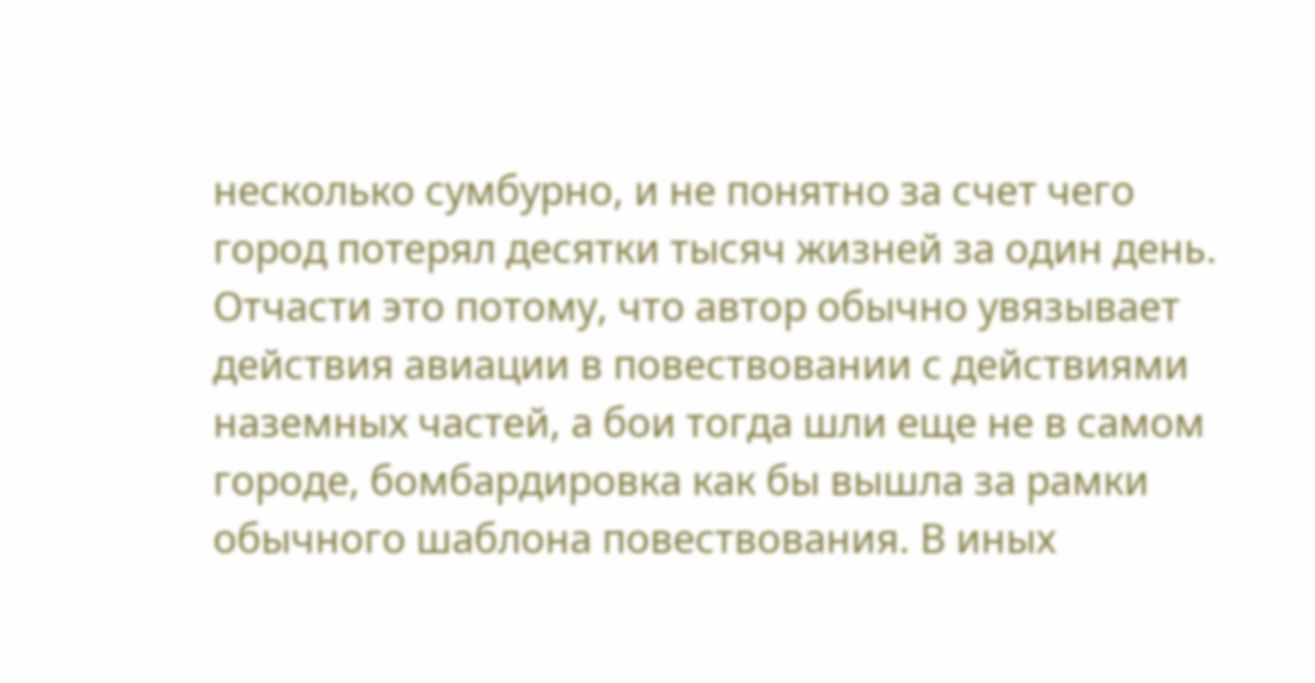несколько сумбурно, и не понятно за счет чего город потерял десятки тысяч жизней за один день. Отчасти это потому, что автор обычно увязывает действия авиации в повествовании с действиями наземных частей, а бои тогда шли еще не в самом городе, бомбардировка как бы вышла за рамки обычного шаблона повествования. В иных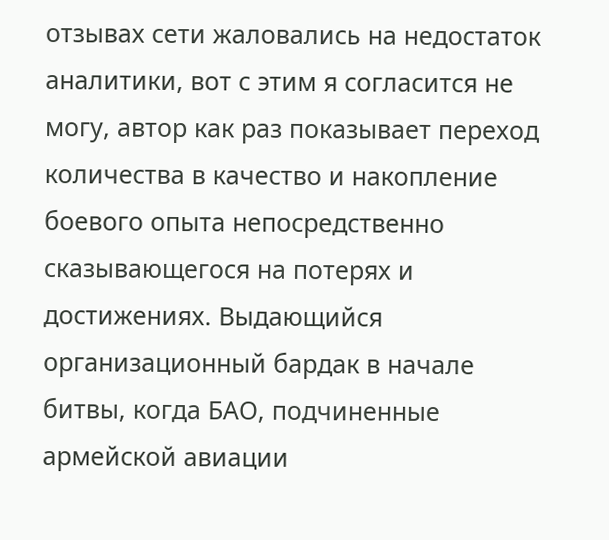отзывах сети жаловались на недостаток аналитики, вот с этим я согласится не могу, автор как раз показывает переход количества в качество и накопление боевого опыта непосредственно сказывающегося на потерях и достижениях. Выдающийся организационный бардак в начале битвы, когда БАО, подчиненные армейской авиации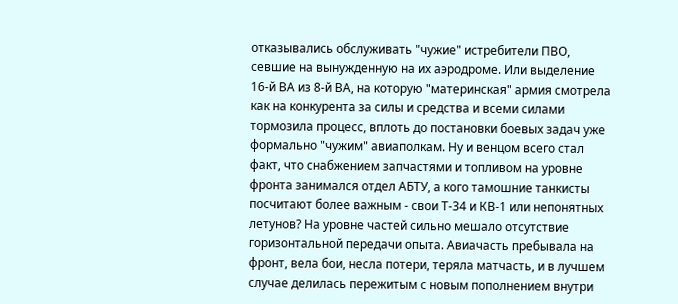отказывались обслуживать "чужие" истребители ПВО, севшие на вынужденную на их аэродроме. Или выделение 16-й ВА из 8-й ВА, на которую "материнская" армия смотрела как на конкурента за силы и средства и всеми силами тормозила процесс, вплоть до постановки боевых задач уже формально "чужим" авиаполкам. Ну и венцом всего стал факт, что снабжением запчастями и топливом на уровне фронта занимался отдел АБТУ, а кого тамошние танкисты посчитают более важным - свои Т-34 и КВ-1 или непонятных летунов? На уровне частей сильно мешало отсутствие горизонтальной передачи опыта. Авиачасть пребывала на фронт, вела бои, несла потери, теряла матчасть, и в лучшем случае делилась пережитым с новым пополнением внутри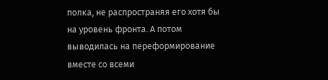полка, не распространяя его хотя бы на уровень фронта. А потом выводилась на переформирование вместе со всеми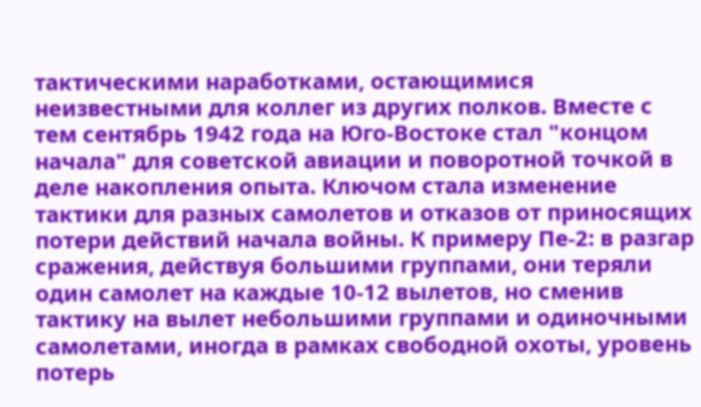тактическими наработками, остающимися неизвестными для коллег из других полков. Вместе с тем сентябрь 1942 года на Юго-Востоке стал "концом начала" для советской авиации и поворотной точкой в деле накопления опыта. Ключом стала изменение тактики для разных самолетов и отказов от приносящих потери действий начала войны. К примеру Пе-2: в разгар сражения, действуя большими группами, они теряли один самолет на каждые 10-12 вылетов, но сменив тактику на вылет небольшими группами и одиночными самолетами, иногда в рамках свободной охоты, уровень потерь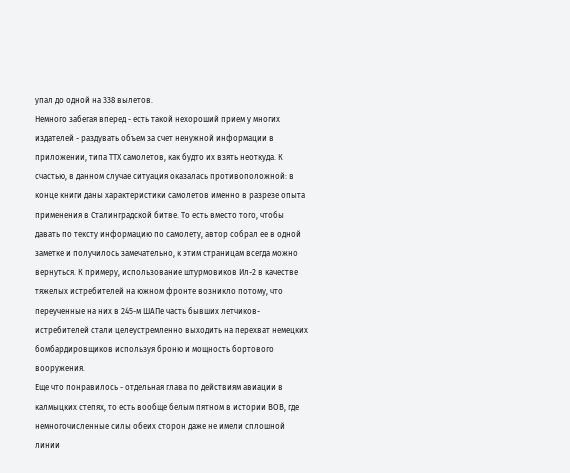упал до одной на 338 вылетов.
Немного забегая вперед - есть такой нехороший прием у многих издателей - раздувать объем за счет ненужной информации в приложении, типа ТТХ самолетов, как будто их взять неоткуда. К счастью, в данном случае ситуация оказалась противоположной: в конце книги даны характеристики самолетов именно в разрезе опыта применения в Сталинградской битве. То есть вместо того, чтобы давать по тексту информацию по самолету, автор собрал ее в одной заметке и получилось замечательно, к этим страницам всегда можно вернуться. К примеру, использование штурмовиков Ил-2 в качестве тяжелых истребителей на южном фронте возникло потому, что переученные на них в 245-м ШАПе часть бывших летчиков-истребителей стали целеустремленно выходить на перехват немецких бомбардировщиков используя броню и мощность бортового вооружения.
Еще что понравилось - отдельная глава по действиям авиации в калмыцких степях, то есть вообще белым пятном в истории ВОВ, где немногочисленные силы обеих сторон даже не имели сплошной линии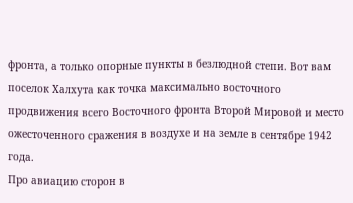фронта, а только опорные пункты в безлюдной степи. Вот вам поселок Халхута как точка максимально восточного продвижения всего Восточного фронта Второй Мировой и место ожесточенного сражения в воздухе и на земле в сентябре 1942 года.
Про авиацию сторон в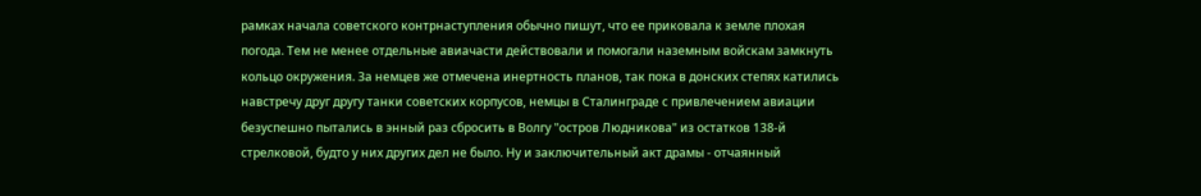рамках начала советского контрнаступления обычно пишут, что ее приковала к земле плохая погода. Тем не менее отдельные авиачасти действовали и помогали наземным войскам замкнуть кольцо окружения. За немцев же отмечена инертность планов, так пока в донских степях катились навстречу друг другу танки советских корпусов, немцы в Сталинграде с привлечением авиации безуспешно пытались в энный раз сбросить в Волгу "остров Людникова" из остатков 138-й стрелковой, будто у них других дел не было. Ну и заключительный акт драмы - отчаянный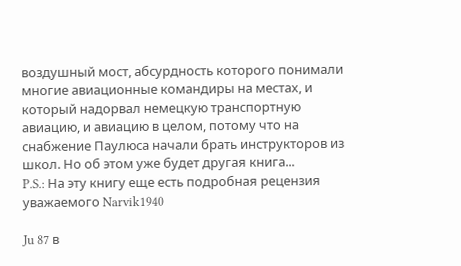воздушный мост, абсурдность которого понимали многие авиационные командиры на местах, и который надорвал немецкую транспортную авиацию, и авиацию в целом, потому что на снабжение Паулюса начали брать инструкторов из школ. Но об этом уже будет другая книга...
P.S.: На эту книгу еще есть подробная рецензия уважаемого Narvik1940

Ju 87 в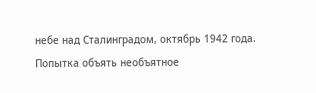небе над Сталинградом, октябрь 1942 года.
Попытка объять необъятное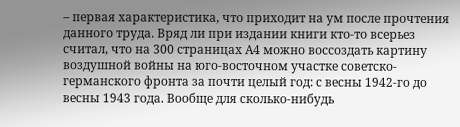– первая характеристика, что приходит на ум после прочтения данного труда. Вряд ли при издании книги кто-то всерьез считал, что на 300 страницах А4 можно воссоздать картину воздушной войны на юго-восточном участке советско-германского фронта за почти целый год: с весны 1942-го до весны 1943 года. Вообще для сколько-нибудь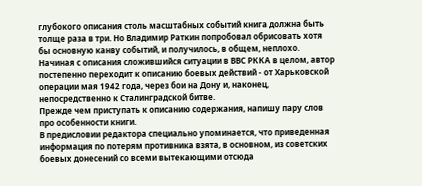глубокого описания столь масштабных событий книга должна быть толще раза в три. Но Владимир Раткин попробовал обрисовать хотя бы основную канву событий, и получилось, в общем, неплохо.
Начиная с описания сложившийся ситуации в ВВС РККА в целом, автор постепенно переходит к описанию боевых действий - от Харьковской операции мая 1942 года, через бои на Дону и, наконец, непосредственно к Сталинградской битве.
Прежде чем приступать к описанию содержания, напишу пару слов про особенности книги.
В предисловии редактора специально упоминается, что приведенная информация по потерям противника взята, в основном, из советских боевых донесений со всеми вытекающими отсюда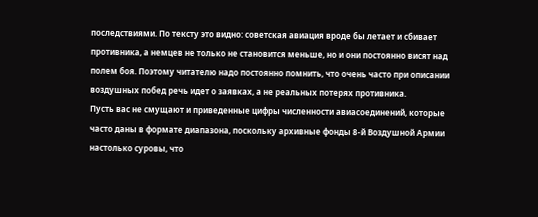последствиями. По тексту это видно: советская авиация вроде бы летает и сбивает противника, а немцев не только не становится меньше, но и они постоянно висят над полем боя. Поэтому читателю надо постоянно помнить, что очень часто при описании воздушных побед речь идет о заявках, а не реальных потерях противника.
Пусть вас не смущают и приведенные цифры численности авиасоединений, которые часто даны в формате диапазона, поскольку архивные фонды 8-й Воздушной Армии настолько суровы, что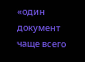«один документ чаще всего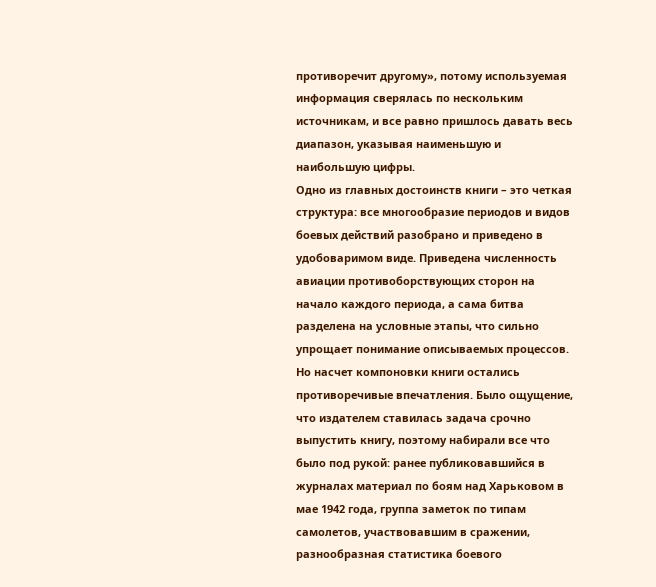противоречит другому», потому используемая информация сверялась по нескольким источникам, и все равно пришлось давать весь диапазон, указывая наименьшую и наибольшую цифры.
Одно из главных достоинств книги – это четкая структура: все многообразие периодов и видов боевых действий разобрано и приведено в удобоваримом виде. Приведена численность авиации противоборствующих сторон на начало каждого периода, а сама битва разделена на условные этапы, что сильно упрощает понимание описываемых процессов. Но насчет компоновки книги остались противоречивые впечатления. Было ощущение, что издателем ставилась задача срочно выпустить книгу, поэтому набирали все что было под рукой: ранее публиковавшийся в журналах материал по боям над Харьковом в мае 1942 года, группа заметок по типам самолетов, участвовавшим в сражении, разнообразная статистика боевого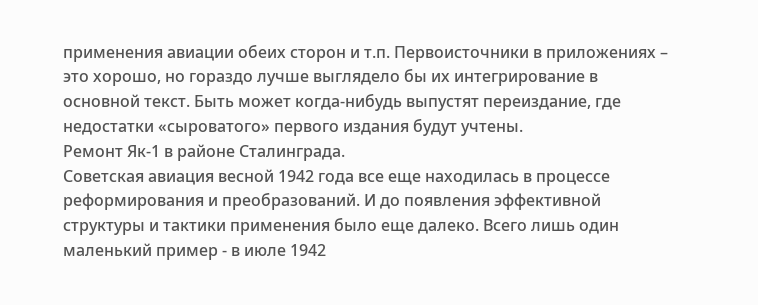применения авиации обеих сторон и т.п. Первоисточники в приложениях – это хорошо, но гораздо лучше выглядело бы их интегрирование в основной текст. Быть может когда-нибудь выпустят переиздание, где недостатки «сыроватого» первого издания будут учтены.
Ремонт Як-1 в районе Сталинграда.
Советская авиация весной 1942 года все еще находилась в процессе реформирования и преобразований. И до появления эффективной структуры и тактики применения было еще далеко. Всего лишь один маленький пример - в июле 1942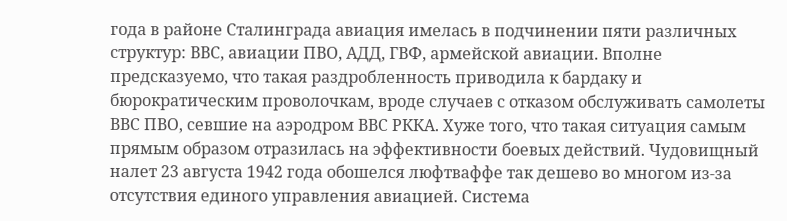года в районе Сталинграда авиация имелась в подчинении пяти различных структур: ВВС, авиации ПВО, АДД, ГВФ, армейской авиации. Вполне предсказуемо, что такая раздробленность приводила к бардаку и бюрократическим проволочкам, вроде случаев с отказом обслуживать самолеты ВВС ПВО, севшие на аэродром ВВС РККА. Хуже того, что такая ситуация самым прямым образом отразилась на эффективности боевых действий. Чудовищный налет 23 августа 1942 года обошелся люфтваффе так дешево во многом из-за отсутствия единого управления авиацией. Система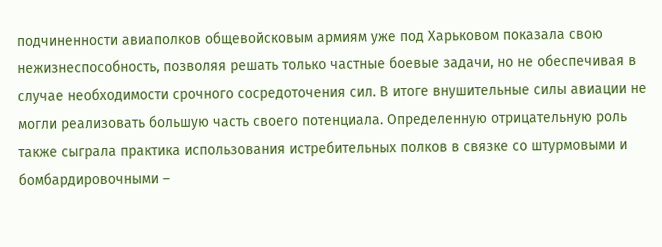подчиненности авиаполков общевойсковым армиям уже под Харьковом показала свою нежизнеспособность, позволяя решать только частные боевые задачи, но не обеспечивая в случае необходимости срочного сосредоточения сил. В итоге внушительные силы авиации не могли реализовать большую часть своего потенциала. Определенную отрицательную роль также сыграла практика использования истребительных полков в связке со штурмовыми и бомбардировочными –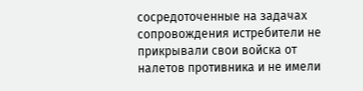сосредоточенные на задачах сопровождения истребители не прикрывали свои войска от налетов противника и не имели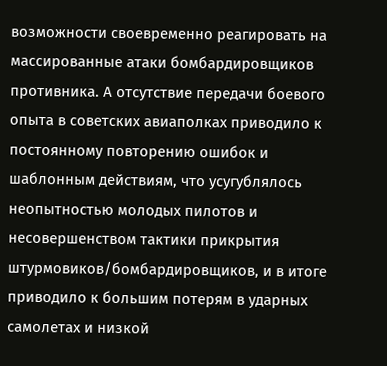возможности своевременно реагировать на массированные атаки бомбардировщиков противника. А отсутствие передачи боевого опыта в советских авиаполках приводило к постоянному повторению ошибок и шаблонным действиям, что усугублялось неопытностью молодых пилотов и несовершенством тактики прикрытия штурмовиков/бомбардировщиков, и в итоге приводило к большим потерям в ударных самолетах и низкой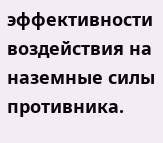эффективности воздействия на наземные силы противника.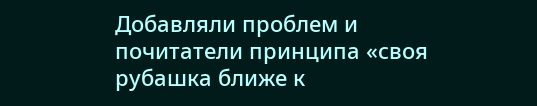Добавляли проблем и почитатели принципа «своя рубашка ближе к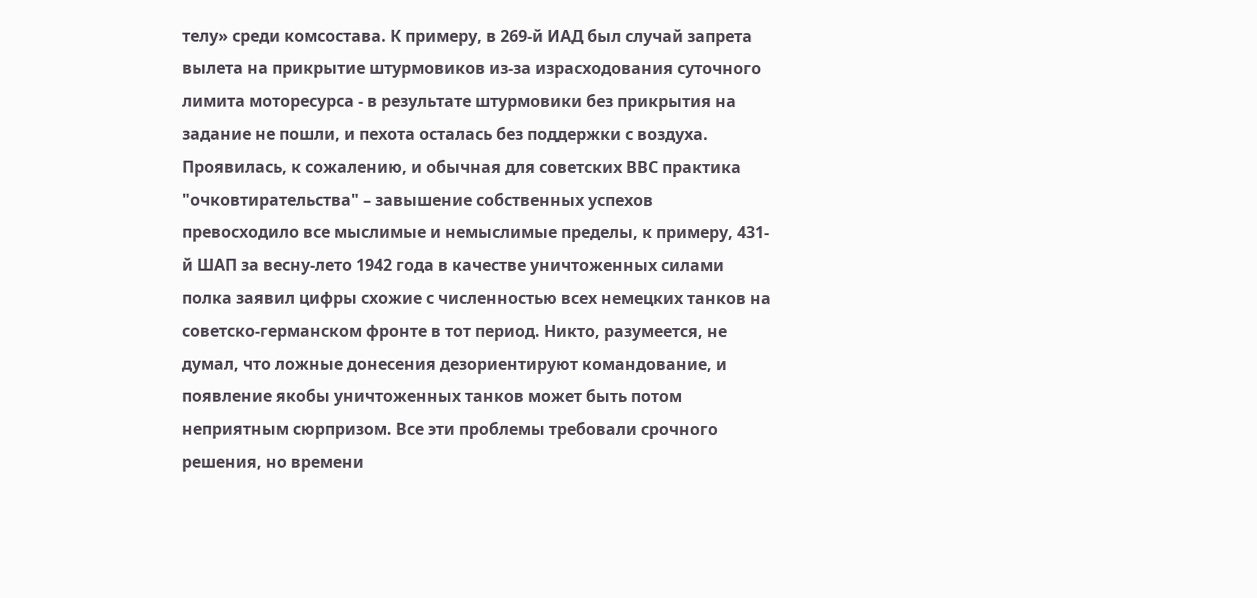телу» среди комсостава. К примеру, в 269-й ИАД был случай запрета вылета на прикрытие штурмовиков из-за израсходования суточного лимита моторесурса - в результате штурмовики без прикрытия на задание не пошли, и пехота осталась без поддержки с воздуха.
Проявилась, к сожалению, и обычная для советских ВВС практика "очковтирательства" – завышение собственных успехов превосходило все мыслимые и немыслимые пределы, к примеру, 431-й ШАП за весну-лето 1942 года в качестве уничтоженных силами полка заявил цифры схожие с численностью всех немецких танков на советско-германском фронте в тот период. Никто, разумеется, не думал, что ложные донесения дезориентируют командование, и появление якобы уничтоженных танков может быть потом неприятным сюрпризом. Все эти проблемы требовали срочного решения, но времени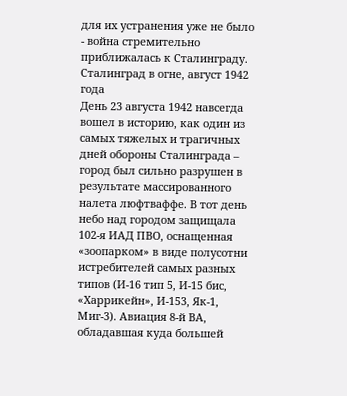для их устранения уже не было - война стремительно приближалась к Сталинграду.
Сталинград в огне, август 1942 года
День 23 августа 1942 навсегда вошел в историю, как один из самых тяжелых и трагичных дней обороны Сталинграда – город был сильно разрушен в результате массированного налета люфтваффе. В тот день небо над городом защищала 102-я ИАД ПВО, оснащенная «зоопарком» в виде полусотни истребителей самых разных типов (И-16 тип 5, И-15 бис, «Харрикейн», И-153, Як-1, Миг-3). Авиация 8-й ВА, обладавшая куда большей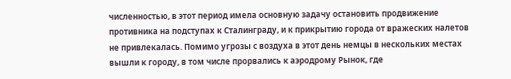численностью, в этот период имела основную задачу остановить продвижение противника на подступах к Сталинграду, и к прикрытию города от вражеских налетов не привлекалась. Помимо угрозы с воздуха в этот день немцы в нескольких местах вышли к городу, в том числе прорвались к аэродрому Рынок, где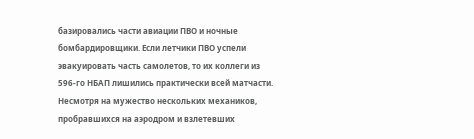базировались части авиации ПВО и ночные бомбардировщики. Если летчики ПВО успели эвакуировать часть самолетов, то их коллеги из 596-го НБАП лишились практически всей матчасти. Несмотря на мужество нескольких механиков, пробравшихся на аэродром и взлетевших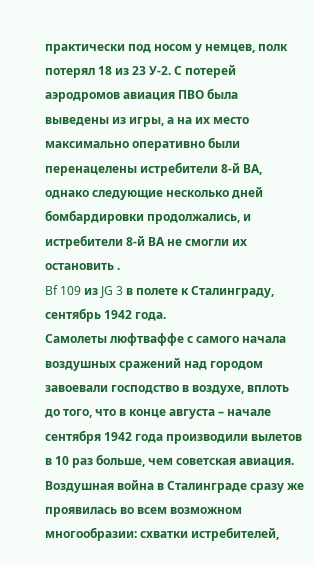практически под носом у немцев, полк потерял 18 из 23 У-2. С потерей аэродромов авиация ПВО была выведены из игры, а на их место максимально оперативно были перенацелены истребители 8-й ВА, однако следующие несколько дней бомбардировки продолжались, и истребители 8-й ВА не смогли их остановить .
Bf 109 из JG 3 в полете к Сталинграду, сентябрь 1942 года.
Самолеты люфтваффе с самого начала воздушных сражений над городом завоевали господство в воздухе, вплоть до того, что в конце августа – начале сентября 1942 года производили вылетов в 10 раз больше, чем советская авиация. Воздушная война в Сталинграде сразу же проявилась во всем возможном многообразии: схватки истребителей,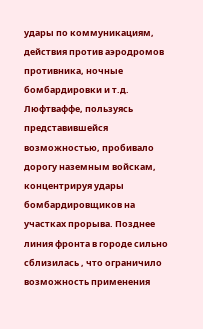удары по коммуникациям, действия против аэродромов противника, ночные бомбардировки и т.д. Люфтваффе, пользуясь представившейся возможностью, пробивало дорогу наземным войскам, концентрируя удары бомбардировщиков на участках прорыва. Позднее линия фронта в городе сильно сблизилась , что ограничило возможность применения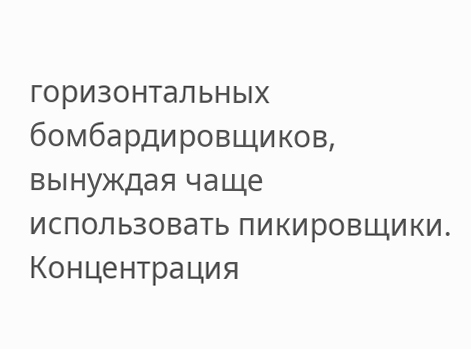горизонтальных бомбардировщиков, вынуждая чаще использовать пикировщики. Концентрация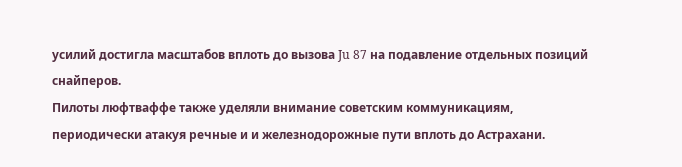усилий достигла масштабов вплоть до вызова Ju 87 на подавление отдельных позиций снайперов.
Пилоты люфтваффе также уделяли внимание советским коммуникациям, периодически атакуя речные и и железнодорожные пути вплоть до Астрахани.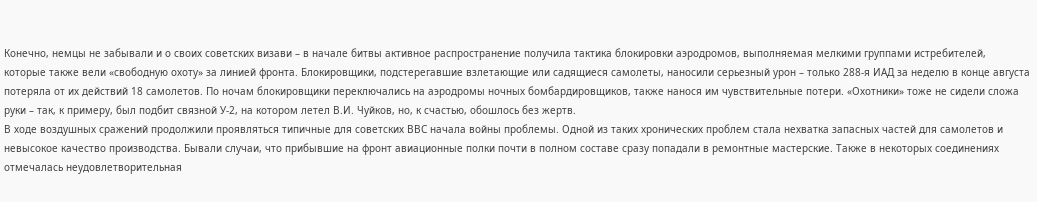Конечно, немцы не забывали и о своих советских визави – в начале битвы активное распространение получила тактика блокировки аэродромов, выполняемая мелкими группами истребителей, которые также вели «свободную охоту» за линией фронта. Блокировщики, подстерегавшие взлетающие или садящиеся самолеты, наносили серьезный урон – только 288-я ИАД за неделю в конце августа потеряла от их действий 18 самолетов. По ночам блокировщики переключались на аэродромы ночных бомбардировщиков, также нанося им чувствительные потери. «Охотники» тоже не сидели сложа руки – так, к примеру, был подбит связной У-2, на котором летел В.И. Чуйков, но, к счастью, обошлось без жертв.
В ходе воздушных сражений продолжили проявляться типичные для советских ВВС начала войны проблемы. Одной из таких хронических проблем стала нехватка запасных частей для самолетов и невысокое качество производства. Бывали случаи, что прибывшие на фронт авиационные полки почти в полном составе сразу попадали в ремонтные мастерские. Также в некоторых соединениях отмечалась неудовлетворительная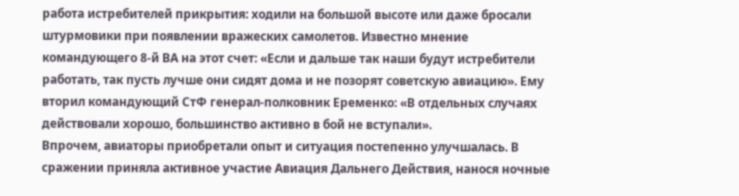работа истребителей прикрытия: ходили на большой высоте или даже бросали штурмовики при появлении вражеских самолетов. Известно мнение командующего 8-й ВА на этот счет: «Если и дальше так наши будут истребители работать, так пусть лучше они сидят дома и не позорят советскую авиацию». Ему вторил командующий СтФ генерал-полковник Еременко: «В отдельных случаях действовали хорошо, большинство активно в бой не вступали».
Впрочем, авиаторы приобретали опыт и ситуация постепенно улучшалась. В сражении приняла активное участие Авиация Дальнего Действия, нанося ночные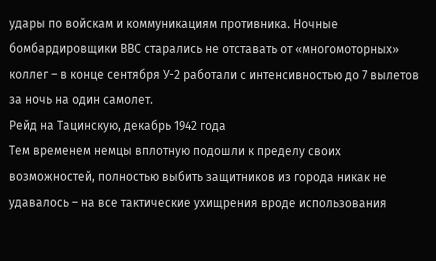удары по войскам и коммуникациям противника. Ночные бомбардировщики ВВС старались не отставать от «многомоторных» коллег – в конце сентября У-2 работали с интенсивностью до 7 вылетов за ночь на один самолет.
Рейд на Тацинскую, декабрь 1942 года
Тем временем немцы вплотную подошли к пределу своих возможностей, полностью выбить защитников из города никак не удавалось – на все тактические ухищрения вроде использования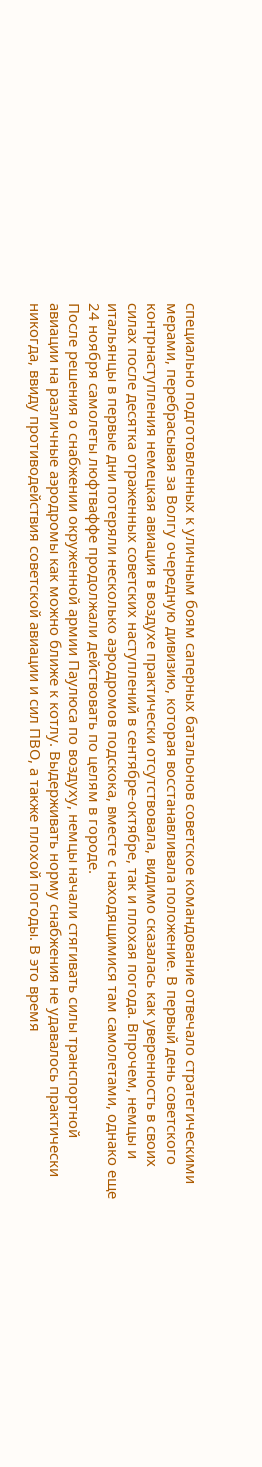специально подготовленных к уличным боям саперных батальонов советское командование отвечало стратегическими мерами, перебрасывая за Волгу очередную дивизию, которая восстанавливала положение. В первый день советского контрнаступления немецкая авиация в воздухе практически отсутствовала, видимо сказалась как уверенность в своих силах после десятка отраженных советских наступлений в сентябре-октябре, так и плохая погода. Впрочем, немцы и итальянцы в первые дни потеряли несколько аэродромов подскока, вместе с находящимися там самолетами, однако еще 24 ноября самолеты люфтваффе продолжали действовать по целям в городе.
После решения о снабжении окруженной армии Паулюса по воздуху, немцы начали стягивать силы транспортной авиации на различные аэродромы как можно ближе к котлу. Выдерживать норму снабжения не удавалось практически никогда, ввиду противодействия советской авиации и сил ПВО, а также плохой погоды. В это время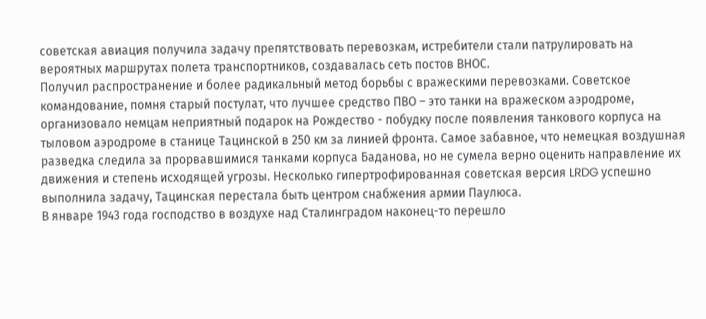советская авиация получила задачу препятствовать перевозкам, истребители стали патрулировать на вероятных маршрутах полета транспортников, создавалась сеть постов ВНОС.
Получил распространение и более радикальный метод борьбы с вражескими перевозками. Советское командование, помня старый постулат, что лучшее средство ПВО – это танки на вражеском аэродроме, организовало немцам неприятный подарок на Рождество - побудку после появления танкового корпуса на тыловом аэродроме в станице Тацинской в 250 км за линией фронта. Самое забавное, что немецкая воздушная разведка следила за прорвавшимися танками корпуса Баданова, но не сумела верно оценить направление их движения и степень исходящей угрозы. Несколько гипертрофированная советская версия LRDG успешно выполнила задачу, Тацинская перестала быть центром снабжения армии Паулюса.
В январе 1943 года господство в воздухе над Сталинградом наконец-то перешло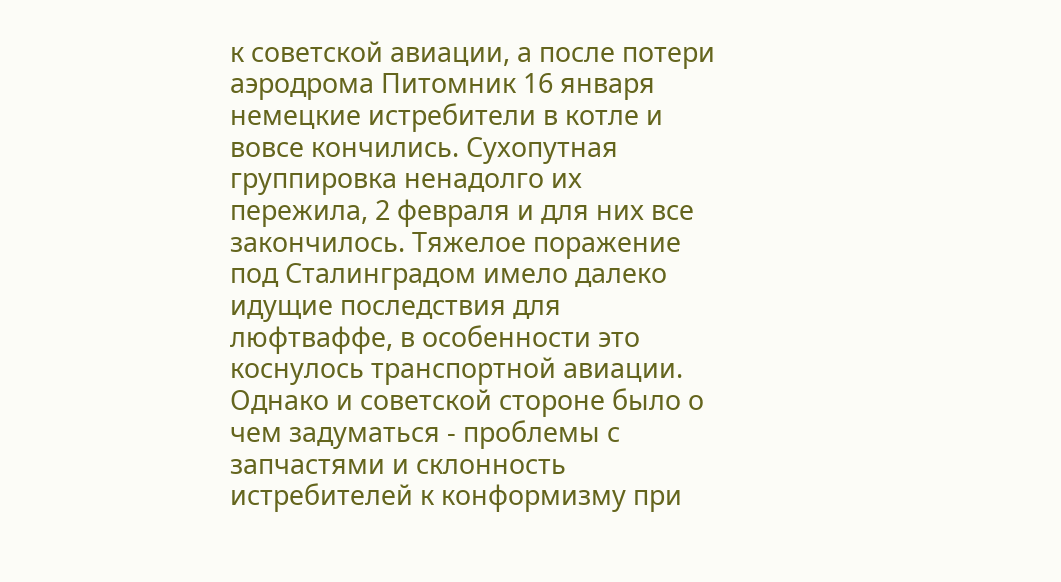к советской авиации, а после потери аэродрома Питомник 16 января немецкие истребители в котле и вовсе кончились. Сухопутная группировка ненадолго их пережила, 2 февраля и для них все закончилось. Тяжелое поражение под Сталинградом имело далеко идущие последствия для люфтваффе, в особенности это коснулось транспортной авиации. Однако и советской стороне было о чем задуматься - проблемы с запчастями и склонность истребителей к конформизму при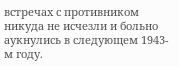встречах с противником никуда не исчезли и больно аукнулись в следующем 1943-м году.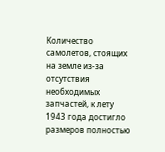Количество самолетов, стоящих на земле из-за отсутствия необходимых запчастей, к лету 1943 года достигло размеров полностью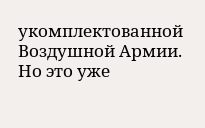укомплектованной Воздушной Армии. Но это уже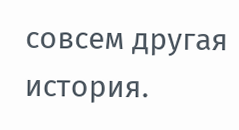совсем другая история.